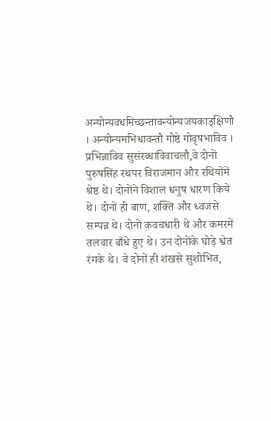अन्योन्यवधमिच्छन्तावन्योन्यजयकाड्क्षिणौ । अन्योन्यमभिधावन्तौ गोष्ठे गोवृषभाविव । प्रभिन्नाविव सुसंरब्धाविवाचलौ,वे दोनों पुरुषसिंह रथपर विराजमान और रथियोंमें श्रेष्ठ थे। दोनोंने विशाल धनुष धारण किये थे। दोनों ही बाण, शक्ति और ध्वजसे सम्पन्न थे। दोनों कवचधारी थे और कमरमें तलवार बाँधे हुए थे। उन दोनोंके घोड़े श्वेत रंगके थे। वे दोनों ही शंखसे सुशोभित,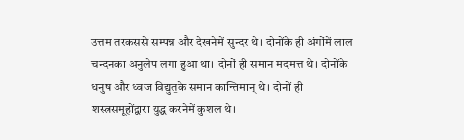उत्तम तरकससे सम्पन्न और देखनेमें सुन्दर थे। दोनोंके ही अंगोंमें लाल चन्दनका अनुलेप लगा हुआ था। दोनों ही समान मदमत्त थे। दोनोंके धनुष और ध्वज विद्युत॒के समान कान्तिमान् थे। दोनों ही शस्त्रसमूहोंद्वारा युद्ध करनेमें कुशल थे।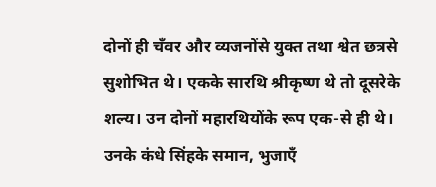दोनों ही चँवर और व्यजनोंसे युक्त तथा श्वेत छत्रसे सुशोभित थे। एकके सारथि श्रीकृष्ण थे तो दूसरेके शल्य। उन दोनों महारथियोंके रूप एक-से ही थे। उनके कंधे सिंहके समान, भुजाएँ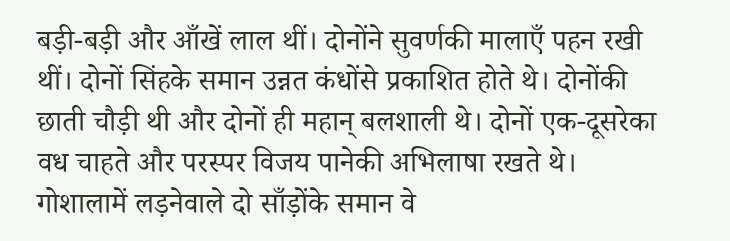बड़ी-बड़ी और आँखें लाल थीं। दोनोंने सुवर्णकी मालाएँ पहन रखी थीं। दोनों सिंहके समान उन्नत कंधोंसे प्रकाशित होते थे। दोनोंकी छाती चौड़ी थी और दोनों ही महान् बलशाली थे। दोनों एक-दूसरेका वध चाहते और परस्पर विजय पानेकी अभिलाषा रखते थे। गोशालामें लड़नेवाले दो साँड़ोंके समान वे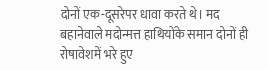दोनों एक-दूसरेपर धावा करते थे। मद बहानेवाले मदोन्मत्त हाथियोंके समान दोनों ही रोषावेशमें भरे हुए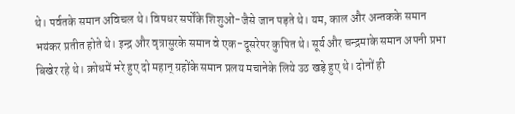थे। पर्वतके समान अविचल थे। विषधर सर्पोंके शिशुओं-जैसे जान पड़ते थे। यम, काल और अन्तकके समान भयंकर प्रतीत होते थे। इन्द्र और वृत्रासुरके समान वे एक-दूसरेपर कुपित थे। सूर्य और चन्द्रमाके समान अपनी प्रभा बिखेर रहे थे। क्रोधमें भरे हुए दो महान् ग्रहोंके समान प्रलय मचानेके लिये उठ खड़े हुए थे। दोनों ही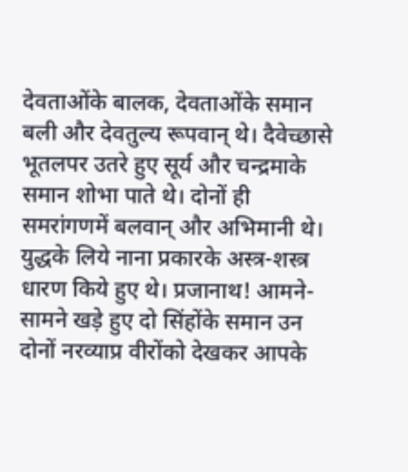देवताओंके बालक, देवताओंके समान बली और देवतुल्य रूपवान् थे। दैवेच्छासे भूतलपर उतरे हुए सूर्य और चन्द्रमाके समान शोभा पाते थे। दोनों ही समरांगणमें बलवान् और अभिमानी थे। युद्धके लिये नाना प्रकारके अस्त्र-शस्त्र धारण किये हुए थे। प्रजानाथ! आमने-सामने खड़े हुए दो सिंहोंके समान उन दोनों नरव्याप्र वीरोंको देखकर आपके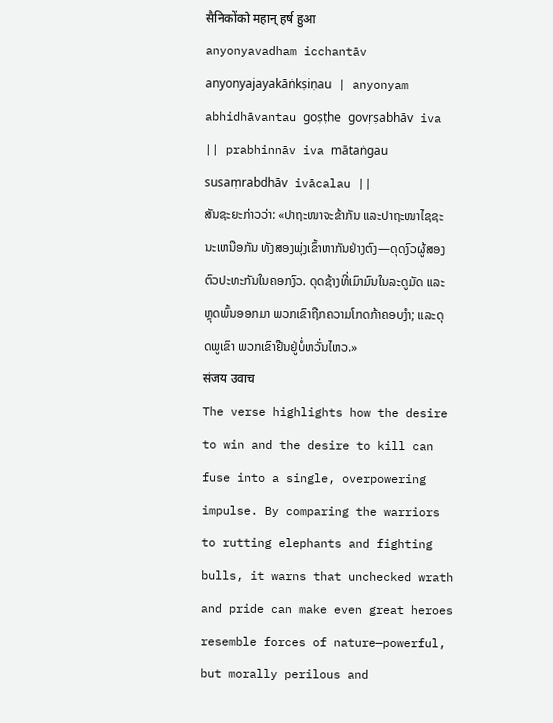सैनिकोंको महान् हर्ष हुआ
anyonyavadham icchantāv anyonyajayakāṅkṣiṇau | anyonyam abhidhāvantau goṣṭhe govṛṣabhāv iva || prabhinnāv iva mātaṅgau susaṃrabdhāv ivācalau ||
ສັນຊະຍະກ່າວວ່າ: «ປາຖະໜາຈະຂ້າກັນ ແລະປາຖະໜາໄຊຊະນະເຫນືອກັນ ທັງສອງພຸ່ງເຂົ້າຫາກັນຢ່າງຕົງ—ດຸດງົວຜູ້ສອງຕົວປະທະກັນໃນຄອກງົວ. ດຸດຊ້າງທີ່ເມົາມົນໃນລະດູມັດ ແລະຫຼຸດພົ້ນອອກມາ ພວກເຂົາຖືກຄວາມໂກດກ້າຄອບງຳ; ແລະດຸດພູເຂົາ ພວກເຂົາຢືນຢູ່ບໍ່ຫວັ່ນໄຫວ.»
संजय उवाच
The verse highlights how the desire to win and the desire to kill can fuse into a single, overpowering impulse. By comparing the warriors to rutting elephants and fighting bulls, it warns that unchecked wrath and pride can make even great heroes resemble forces of nature—powerful, but morally perilous and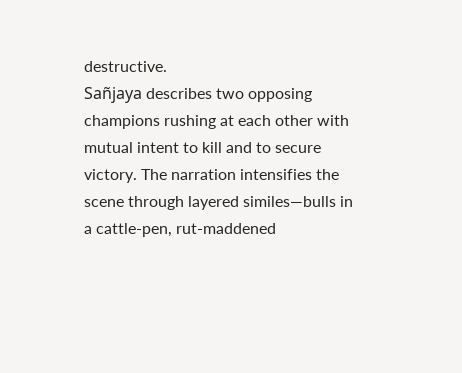destructive.
Sañjaya describes two opposing champions rushing at each other with mutual intent to kill and to secure victory. The narration intensifies the scene through layered similes—bulls in a cattle-pen, rut-maddened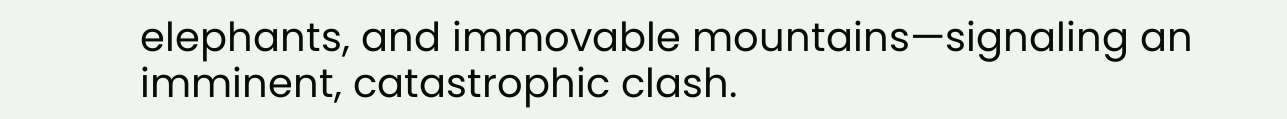elephants, and immovable mountains—signaling an imminent, catastrophic clash.